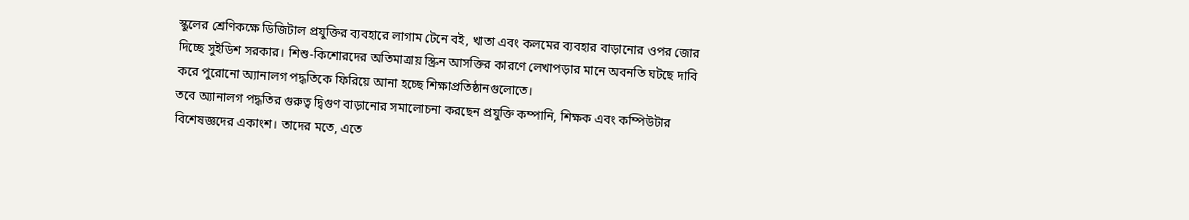স্কুলের শ্রেণিকক্ষে ডিজিটাল প্রযুক্তির ব্যবহারে লাগাম টেনে বই, খাতা এবং কলমের ব্যবহার বাড়ানোর ওপর জোর দিচ্ছে সুইডিশ সরকার। শিশু-কিশোরদের অতিমাত্রায় স্ক্রিন আসক্তির কারণে লেখাপড়ার মানে অবনতি ঘটছে দাবি করে পুরোনো অ্যানালগ পদ্ধতিকে ফিরিয়ে আনা হচ্ছে শিক্ষাপ্রতিষ্ঠানগুলোতে।
তবে অ্যানালগ পদ্ধতির গুরুত্ব দ্বিগুণ বাড়ানোর সমালোচনা করছেন প্রযুক্তি কম্পানি, শিক্ষক এবং কম্পিউটার বিশেষজ্ঞদের একাংশ। তাদের মতে, এতে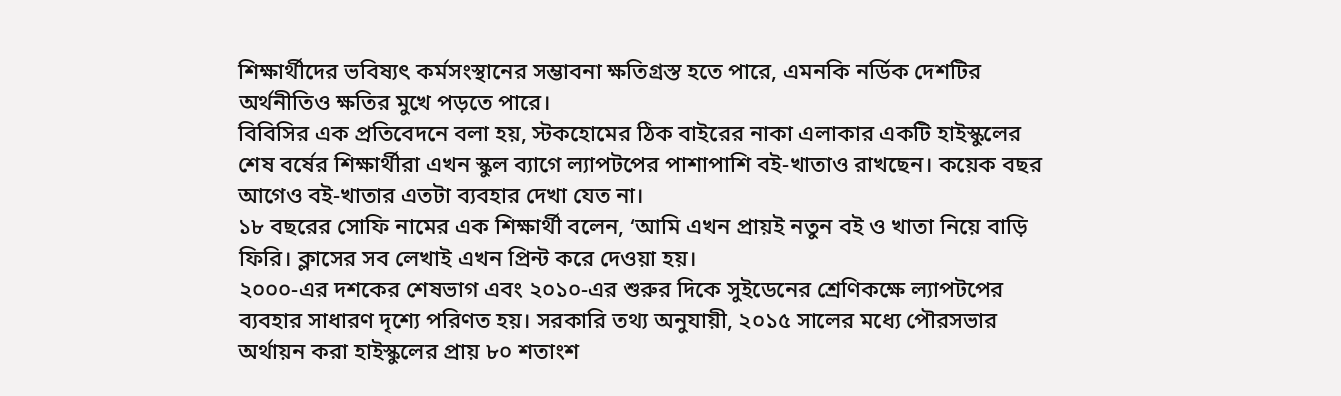শিক্ষার্থীদের ভবিষ্যৎ কর্মসংস্থানের সম্ভাবনা ক্ষতিগ্রস্ত হতে পারে, এমনকি নর্ডিক দেশটির অর্থনীতিও ক্ষতির মুখে পড়তে পারে।
বিবিসির এক প্রতিবেদনে বলা হয়, স্টকহোমের ঠিক বাইরের নাকা এলাকার একটি হাইস্কুলের শেষ বর্ষের শিক্ষার্থীরা এখন স্কুল ব্যাগে ল্যাপটপের পাশাপাশি বই-খাতাও রাখছেন। কয়েক বছর আগেও বই-খাতার এতটা ব্যবহার দেখা যেত না।
১৮ বছরের সোফি নামের এক শিক্ষার্থী বলেন, ‘আমি এখন প্রায়ই নতুন বই ও খাতা নিয়ে বাড়ি ফিরি। ক্লাসের সব লেখাই এখন প্রিন্ট করে দেওয়া হয়।
২০০০-এর দশকের শেষভাগ এবং ২০১০-এর শুরুর দিকে সুইডেনের শ্রেণিকক্ষে ল্যাপটপের ব্যবহার সাধারণ দৃশ্যে পরিণত হয়। সরকারি তথ্য অনুযায়ী, ২০১৫ সালের মধ্যে পৌরসভার অর্থায়ন করা হাইস্কুলের প্রায় ৮০ শতাংশ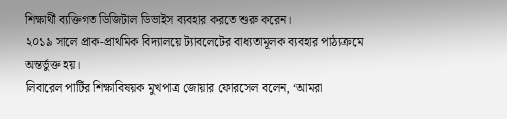শিক্ষার্থী ব্যক্তিগত ডিজিটাল ডিভাইস ব্যবহার করতে শুরু করেন।
২০১৯ সালে প্রাক-প্রাথমিক বিদ্যালয়ে ট্যাবলেটের বাধ্যতামূলক ব্যবহার পাঠ্যক্রমে অন্তর্ভুক্ত হয়।
লিবারেল পার্টির শিক্ষাবিষয়ক মুখপাত্র জোয়ার ফোরসেল বলেন, ‘আমরা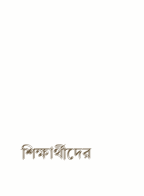শিক্ষার্থীদের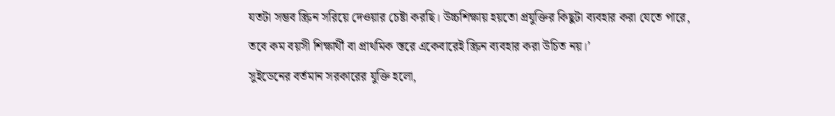যতটা সম্ভব স্ক্রিন সরিয়ে দেওয়ার চেষ্টা করছি। উচ্চশিক্ষায় হয়তো প্রযুক্তির কিছুটা ব্যবহার করা যেতে পারে, তবে কম বয়সী শিক্ষার্থী বা প্রাথমিক স্তরে একেবারেই স্ক্রিন ব্যবহার করা উচিত নয়।’
সুইডেনের বর্তমান সরকারের যুক্তি হলো,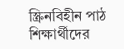স্ক্রিনবিহীন পাঠ শিক্ষার্থীদের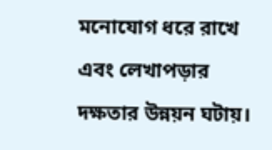মনোযোগ ধরে রাখে এবং লেখাপড়ার দক্ষতার উন্নয়ন ঘটায়।